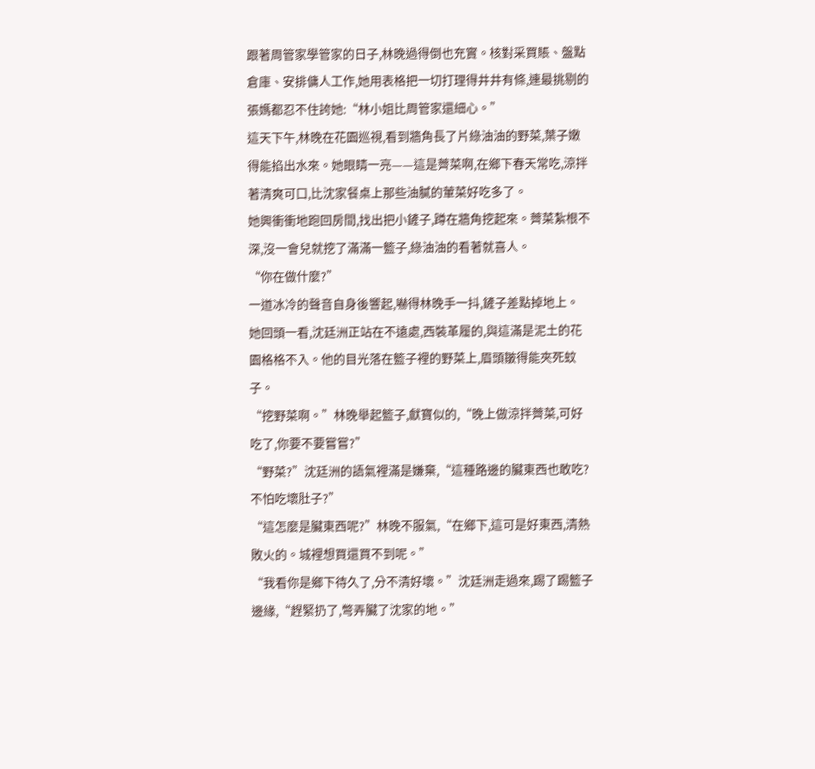跟著周管家學管家的日子,林晚過得倒也充實。核對采買賬、盤點倉庫、安排傭人工作,她用表格把一切打理得井井有條,連最挑剔的張媽都忍不住誇她:“林小姐比周管家還細心。”
這天下午,林晚在花園巡視,看到牆角長了片綠油油的野菜,葉子嫩得能掐出水來。她眼睛一亮——這是薺菜啊,在鄉下春天常吃,涼拌著清爽可口,比沈家餐桌上那些油膩的葷菜好吃多了。
她興衝衝地跑回房間,找出把小鏟子,蹲在牆角挖起來。薺菜紮根不深,沒一會兒就挖了滿滿一籃子,綠油油的看著就喜人。
“你在做什麼?”
一道冰冷的聲音自身後響起,嚇得林晚手一抖,鏟子差點掉地上。
她回頭一看,沈廷洲正站在不遠處,西裝革履的,與這滿是泥土的花園格格不入。他的目光落在籃子裡的野菜上,眉頭皺得能夾死蚊子。
“挖野菜啊。”林晚舉起籃子,獻寶似的,“晚上做涼拌薺菜,可好吃了,你要不要嘗嘗?”
“野菜?”沈廷洲的語氣裡滿是嫌棄,“這種路邊的臟東西也敢吃?不怕吃壞肚子?”
“這怎麼是臟東西呢?”林晚不服氣,“在鄉下,這可是好東西,清熱敗火的。城裡想買還買不到呢。”
“我看你是鄉下待久了,分不清好壞。”沈廷洲走過來,踢了踢籃子邊緣,“趕緊扔了,彆弄臟了沈家的地。”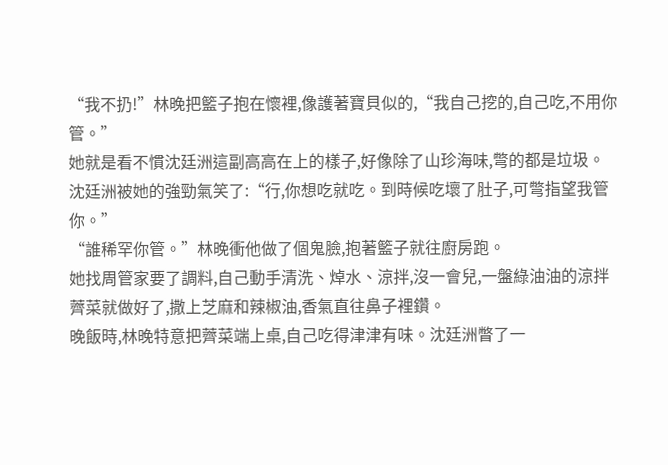“我不扔!”林晚把籃子抱在懷裡,像護著寶貝似的,“我自己挖的,自己吃,不用你管。”
她就是看不慣沈廷洲這副高高在上的樣子,好像除了山珍海味,彆的都是垃圾。
沈廷洲被她的強勁氣笑了:“行,你想吃就吃。到時候吃壞了肚子,可彆指望我管你。”
“誰稀罕你管。”林晚衝他做了個鬼臉,抱著籃子就往廚房跑。
她找周管家要了調料,自己動手清洗、焯水、涼拌,沒一會兒,一盤綠油油的涼拌薺菜就做好了,撒上芝麻和辣椒油,香氣直往鼻子裡鑽。
晚飯時,林晚特意把薺菜端上桌,自己吃得津津有味。沈廷洲瞥了一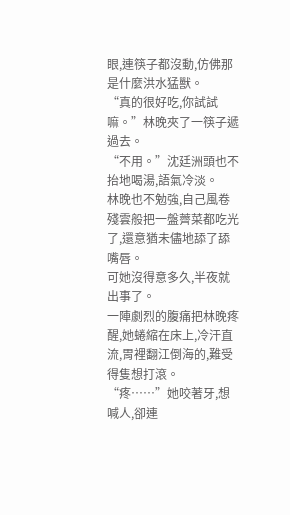眼,連筷子都沒動,仿佛那是什麼洪水猛獸。
“真的很好吃,你試試嘛。”林晚夾了一筷子遞過去。
“不用。”沈廷洲頭也不抬地喝湯,語氣冷淡。
林晚也不勉強,自己風卷殘雲般把一盤薺菜都吃光了,還意猶未儘地舔了舔嘴唇。
可她沒得意多久,半夜就出事了。
一陣劇烈的腹痛把林晚疼醒,她蜷縮在床上,冷汗直流,胃裡翻江倒海的,難受得隻想打滾。
“疼……”她咬著牙,想喊人,卻連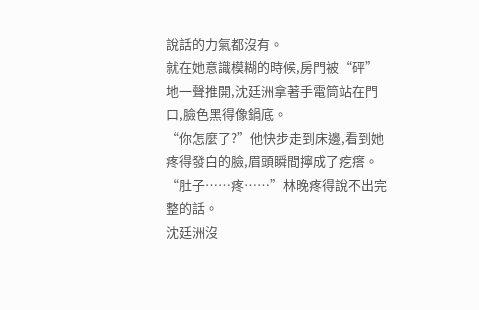說話的力氣都沒有。
就在她意識模糊的時候,房門被“砰”地一聲推開,沈廷洲拿著手電筒站在門口,臉色黑得像鍋底。
“你怎麼了?”他快步走到床邊,看到她疼得發白的臉,眉頭瞬間擰成了疙瘩。
“肚子……疼……”林晚疼得說不出完整的話。
沈廷洲沒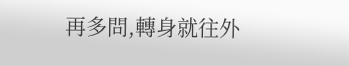再多問,轉身就往外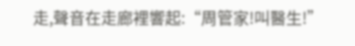走,聲音在走廊裡響起:“周管家!叫醫生!”